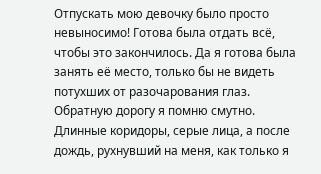Отпускать мою девочку было просто невыносимо! Готова была отдать всё, чтобы это закончилось. Да я готова была занять её место, только бы не видеть потухших от разочарования глаз.
Обратную дорогу я помню смутно. Длинные коридоры, серые лица, а после дождь, рухнувший на меня, как только я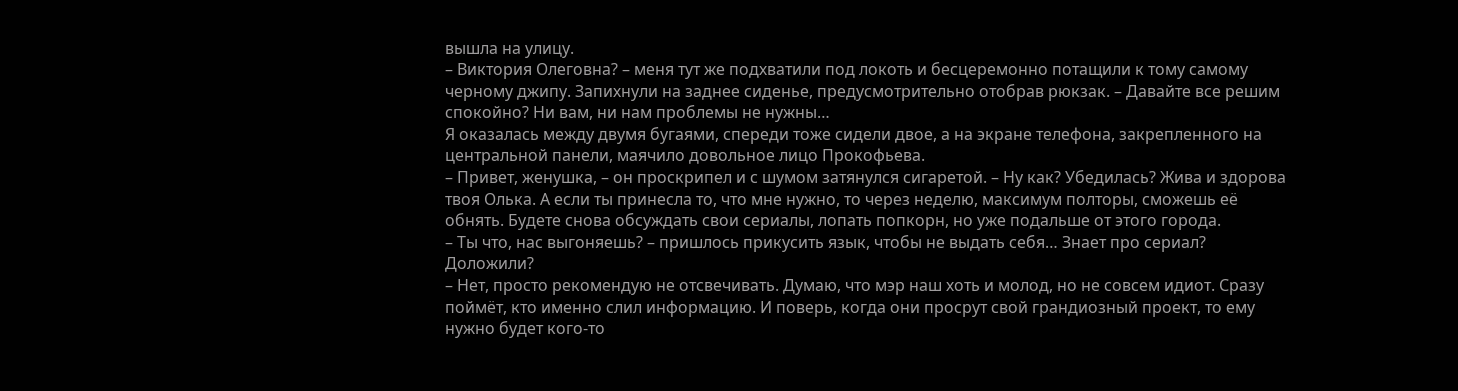вышла на улицу.
– Виктория Олеговна? – меня тут же подхватили под локоть и бесцеремонно потащили к тому самому черному джипу. Запихнули на заднее сиденье, предусмотрительно отобрав рюкзак. – Давайте все решим спокойно? Ни вам, ни нам проблемы не нужны…
Я оказалась между двумя бугаями, спереди тоже сидели двое, а на экране телефона, закрепленного на центральной панели, маячило довольное лицо Прокофьева.
– Привет, женушка, – он проскрипел и с шумом затянулся сигаретой. – Ну как? Убедилась? Жива и здорова твоя Олька. А если ты принесла то, что мне нужно, то через неделю, максимум полторы, сможешь её обнять. Будете снова обсуждать свои сериалы, лопать попкорн, но уже подальше от этого города.
– Ты что, нас выгоняешь? – пришлось прикусить язык, чтобы не выдать себя… Знает про сериал? Доложили?
– Нет, просто рекомендую не отсвечивать. Думаю, что мэр наш хоть и молод, но не совсем идиот. Сразу поймёт, кто именно слил информацию. И поверь, когда они просрут свой грандиозный проект, то ему нужно будет кого-то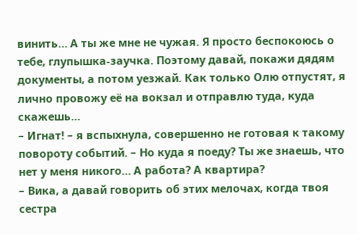винить… А ты же мне не чужая. Я просто беспокоюсь о тебе, глупышка-заучка. Поэтому давай, покажи дядям документы, а потом уезжай. Как только Олю отпустят, я лично провожу её на вокзал и отправлю туда, куда скажешь…
– Игнат! – я вспыхнула, совершенно не готовая к такому повороту событий. – Но куда я поеду? Ты же знаешь, что нет у меня никого… А работа? А квартира?
– Вика, а давай говорить об этих мелочах, когда твоя сестра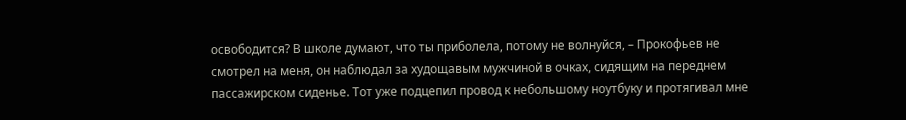освободится? В школе думают, что ты приболела, потому не волнуйся, – Прокофьев не смотрел на меня, он наблюдал за худощавым мужчиной в очках, сидящим на переднем пассажирском сиденье. Тот уже подцепил провод к небольшому ноутбуку и протягивал мне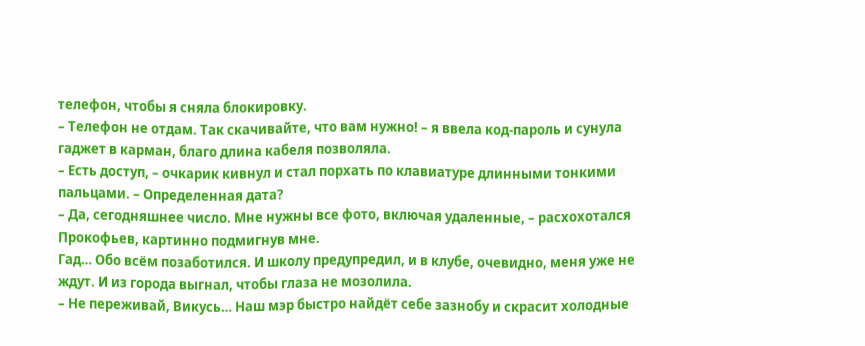телефон, чтобы я сняла блокировку.
– Телефон не отдам. Так скачивайте, что вам нужно! – я ввела код-пароль и сунула гаджет в карман, благо длина кабеля позволяла.
– Есть доступ, – очкарик кивнул и стал порхать по клавиатуре длинными тонкими пальцами. – Определенная дата?
– Да, сегодняшнее число. Мне нужны все фото, включая удаленные, – расхохотался Прокофьев, картинно подмигнув мне.
Гад… Обо всём позаботился. И школу предупредил, и в клубе, очевидно, меня уже не ждут. И из города выгнал, чтобы глаза не мозолила.
– Не переживай, Викусь… Наш мэр быстро найдёт себе зазнобу и скрасит холодные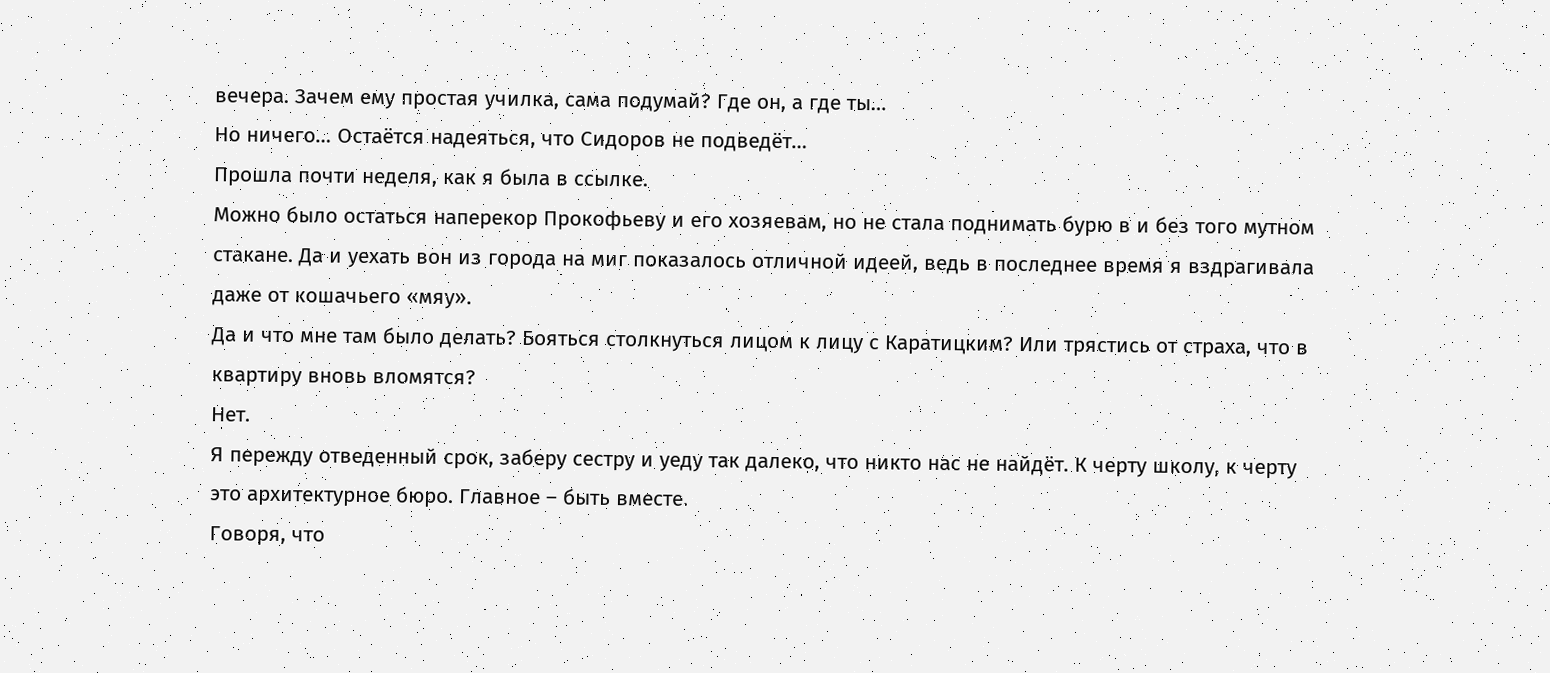вечера. Зачем ему простая училка, сама подумай? Где он, а где ты…
Но ничего… Остаётся надеяться, что Сидоров не подведёт…
Прошла почти неделя, как я была в ссылке.
Можно было остаться наперекор Прокофьеву и его хозяевам, но не стала поднимать бурю в и без того мутном стакане. Да и уехать вон из города на миг показалось отличной идеей, ведь в последнее время я вздрагивала даже от кошачьего «мяу».
Да и что мне там было делать? Бояться столкнуться лицом к лицу с Каратицким? Или трястись от страха, что в квартиру вновь вломятся?
Нет.
Я пережду отведенный срок, заберу сестру и уеду так далеко, что никто нас не найдёт. К черту школу, к черту это архитектурное бюро. Главное – быть вместе.
Говоря, что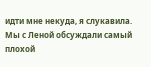идти мне некуда, я слукавила. Мы с Леной обсуждали самый плохой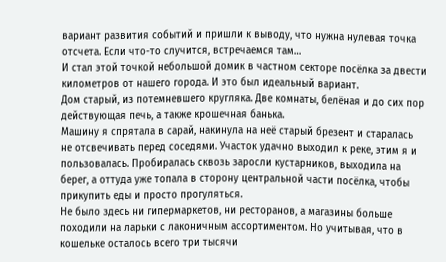вариант развития событий и пришли к выводу, что нужна нулевая точка отсчета. Если что-то случится, встречаемся там…
И стал этой точкой небольшой домик в частном секторе посёлка за двести километров от нашего города. И это был идеальный вариант.
Дом старый, из потемневшего кругляка. Две комнаты, белёная и до сих пор действующая печь, а также крошечная банька.
Машину я спрятала в сарай, накинула на неё старый брезент и старалась не отсвечивать перед соседями. Участок удачно выходил к реке, этим я и пользовалась. Пробиралась сквозь заросли кустарников, выходила на берег, а оттуда уже топала в сторону центральной части посёлка, чтобы прикупить еды и просто прогуляться.
Не было здесь ни гипермаркетов, ни ресторанов, а магазины больше походили на ларьки с лаконичным ассортиментом. Но учитывая, что в кошельке осталось всего три тысячи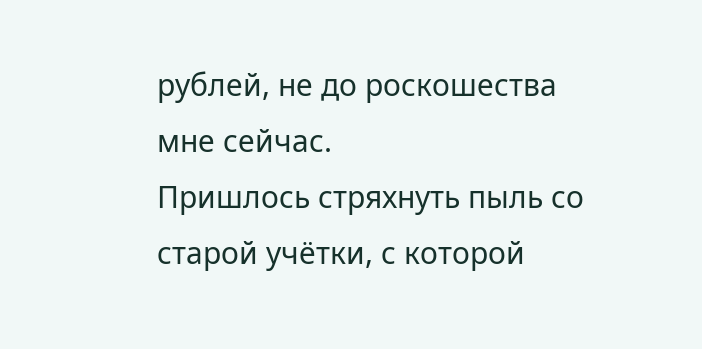рублей, не до роскошества мне сейчас.
Пришлось стряхнуть пыль со старой учётки, с которой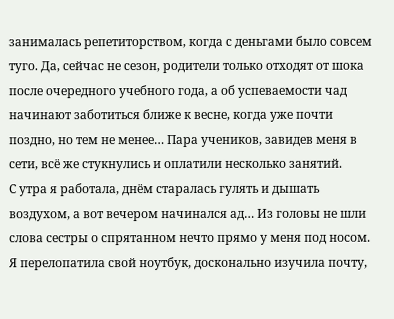занималась репетиторством, когда с деньгами было совсем туго. Да, сейчас не сезон, родители только отходят от шока после очередного учебного года, а об успеваемости чад начинают заботиться ближе к весне, когда уже почти поздно, но тем не менее… Пара учеников, завидев меня в сети, всё же стукнулись и оплатили несколько занятий.
С утра я работала, днём старалась гулять и дышать воздухом, а вот вечером начинался ад… Из головы не шли слова сестры о спрятанном нечто прямо у меня под носом. Я перелопатила свой ноутбук, досконально изучила почту,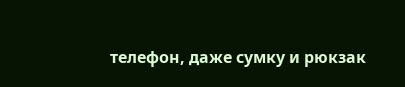телефон, даже сумку и рюкзак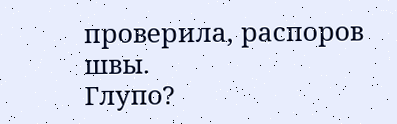проверила, распоров швы.
Глупо?